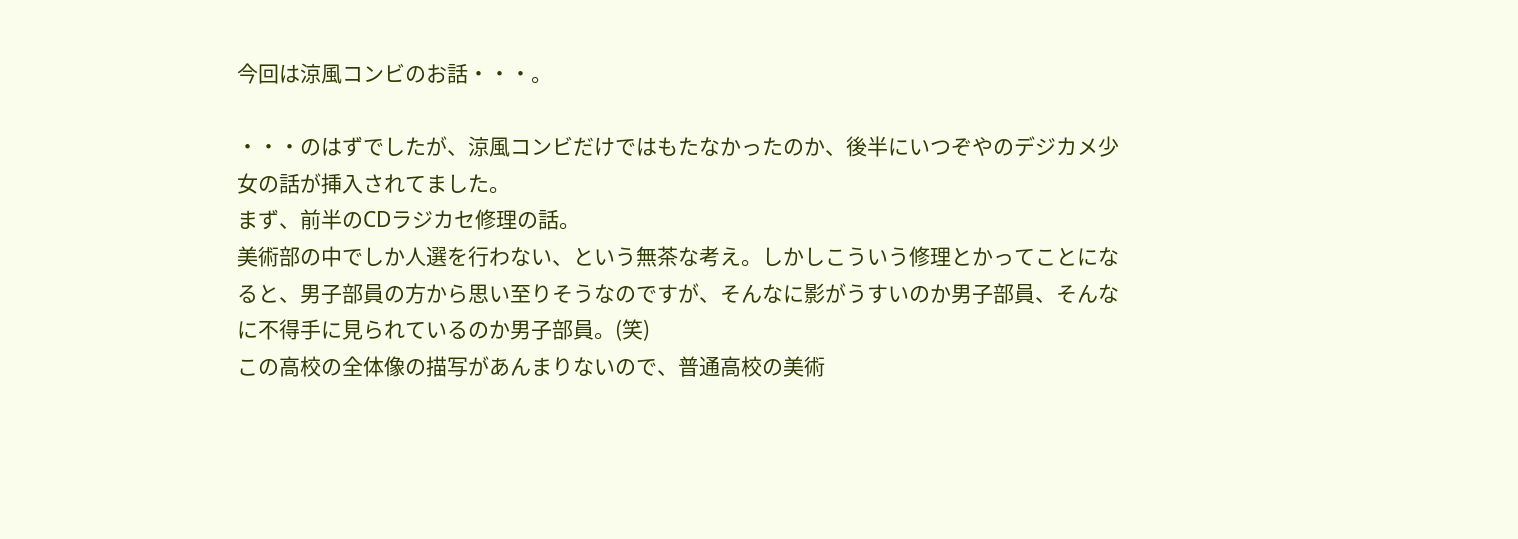今回は涼風コンビのお話・・・。

・・・のはずでしたが、涼風コンビだけではもたなかったのか、後半にいつぞやのデジカメ少女の話が挿入されてました。
まず、前半のCDラジカセ修理の話。
美術部の中でしか人選を行わない、という無茶な考え。しかしこういう修理とかってことになると、男子部員の方から思い至りそうなのですが、そんなに影がうすいのか男子部員、そんなに不得手に見られているのか男子部員。(笑)
この高校の全体像の描写があんまりないので、普通高校の美術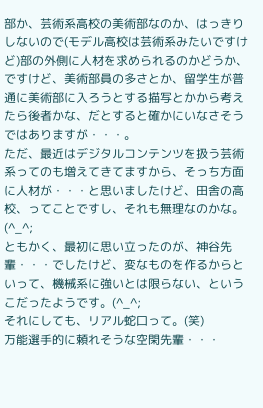部か、芸術系高校の美術部なのか、はっきりしないので(モデル高校は芸術系みたいですけど)部の外側に人材を求められるのかどうか、ですけど、美術部員の多さとか、留学生が普通に美術部に入ろうとする描写とかから考えたら後者かな、だとすると確かにいなさそうではありますが・・・。
ただ、最近はデジタルコンテンツを扱う芸術系ってのも増えてきてますから、そっち方面に人材が・・・と思いましたけど、田舎の高校、ってことですし、それも無理なのかな。(^_^;
ともかく、最初に思い立ったのが、神谷先輩・・・でしたけど、変なものを作るからといって、機械系に強いとは限らない、というこだったようです。(^_^;
それにしても、リアル蛇口って。(笑)
万能選手的に頼れそうな空閑先輩・・・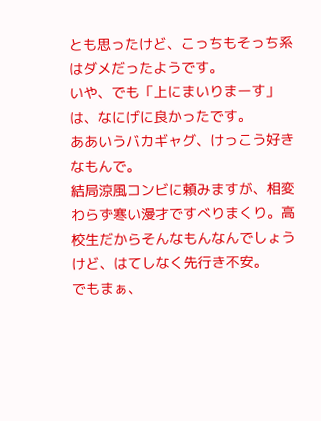とも思ったけど、こっちもそっち系はダメだったようです。
いや、でも「上にまいりまーす」は、なにげに良かったです。
ああいうバカギャグ、けっこう好きなもんで。
結局涼風コンビに頼みますが、相変わらず寒い漫才ですべりまくり。高校生だからそんなもんなんでしょうけど、はてしなく先行き不安。
でもまぁ、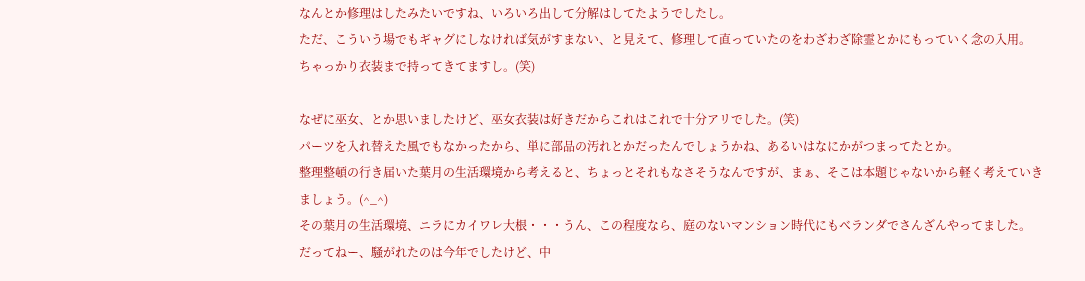なんとか修理はしたみたいですね、いろいろ出して分解はしてたようでしたし。
ただ、こういう場でもギャグにしなければ気がすまない、と見えて、修理して直っていたのをわざわざ除霊とかにもっていく念の入用。
ちゃっかり衣装まで持ってきてますし。(笑)

なぜに巫女、とか思いましたけど、巫女衣装は好きだからこれはこれで十分アリでした。(笑)
パーツを入れ替えた風でもなかったから、単に部品の汚れとかだったんでしょうかね、あるいはなにかがつまってたとか。
整理整頓の行き届いた葉月の生活環境から考えると、ちょっとそれもなさそうなんですが、まぁ、そこは本題じゃないから軽く考えていきましょう。(^_^)
その葉月の生活環境、ニラにカイワレ大根・・・うん、この程度なら、庭のないマンション時代にもベランダでさんざんやってました。
だってねー、騒がれたのは今年でしたけど、中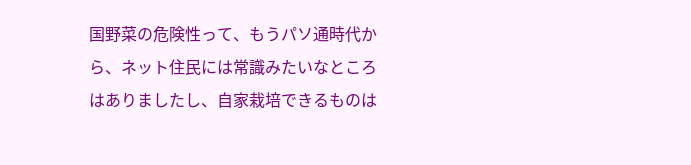国野菜の危険性って、もうパソ通時代から、ネット住民には常識みたいなところはありましたし、自家栽培できるものは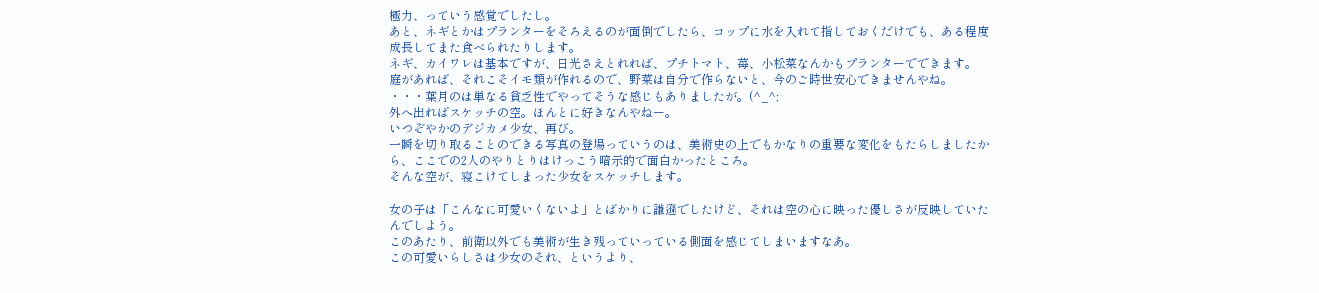極力、っていう感覚でしたし。
あと、ネギとかはプランターをそろえるのが面倒でしたら、コップに水を入れて指しておくだけでも、ある程度成長してまた食べられたりします。
ネギ、カイワレは基本ですが、日光さえとれれば、プチトマト、苺、小松菜なんかもプランターでできます。
庭があれば、それこそイモ類が作れるので、野菜は自分で作らないと、今のご時世安心できませんやね。
・・・葉月のは単なる貧乏性でやってそうな感じもありましたが。(^_^;
外へ出ればスケッチの空。ほんとに好きなんやねー。
いつぞやかのデジカメ少女、再び。
一瞬を切り取ることのできる写真の登場っていうのは、美術史の上でもかなりの重要な変化をもたらしましたから、ここでの2人のやりとりはけっこう暗示的で面白かったところ。
そんな空が、寝こけてしまった少女をスケッチします。

女の子は「こんなに可愛いくないよ」とばかりに謙遜でしたけど、それは空の心に映った優しさが反映していたんでしよう。
このあたり、前衛以外でも美術が生き残っていっている側面を感じてしまいますなあ。
この可愛いらしさは少女のそれ、というより、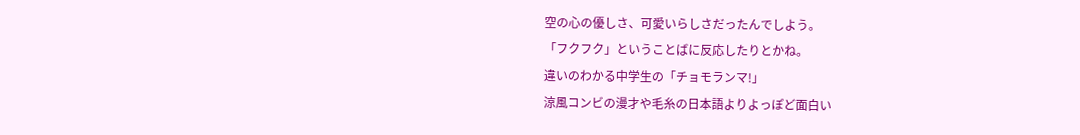空の心の優しさ、可愛いらしさだったんでしよう。
「フクフク」ということばに反応したりとかね。
違いのわかる中学生の「チョモランマ!」
涼風コンビの漫才や毛糸の日本語よりよっぽど面白い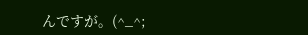んですが。(^_^;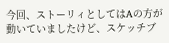今回、ストーリィとしてはAの方が動いていましたけど、スケッチブ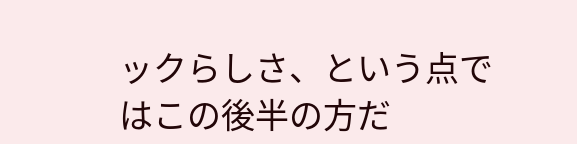ックらしさ、という点ではこの後半の方だ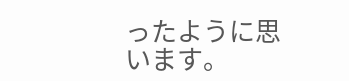ったように思います。